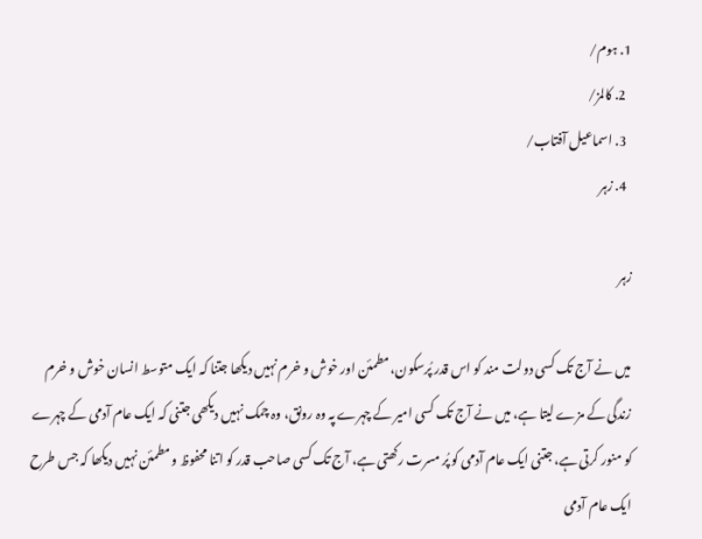1. ہوم/
  2. کالمز/
  3. اسماعیل آفتاب/
  4. زہر

زہر

میں نے آج تک کسی دولت مند کو اس قدر پُرسکون، مطمئن اور خوش و خرم نہیں دیکھا جتنا کہ ایک متوسط انسان خوش و خرم زندگی کے مزے لیتا ہے، میں نے آج تک کسی امیر کے چہرے پہ وہ رونق، وہ چمک نہیں دیکھی جتنی کہ ایک عام آدمی کے چہرے کو منور کرتی ہے، جتنی ایک عام آدمی کو پُر مسرت رکھتی ہے، آج تک کسی صاحب قدر کو اتنا محفوظ و مطمئن نہیں دیکھا کہ جس طرح ایک عام آدمی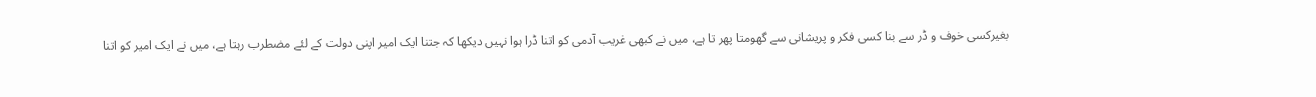بغیرکسی خوف و ڈر سے بنا کسی فکر و پریشانی سے گھومتا پھر تا ہے، میں نے کبھی غریب آدمی کو اتنا ڈرا ہوا نہیں دیکھا کہ جتنا ایک امیر اپنی دولت کے لئے مضطرب رہتا ہے، میں نے ایک امیر کو اتنا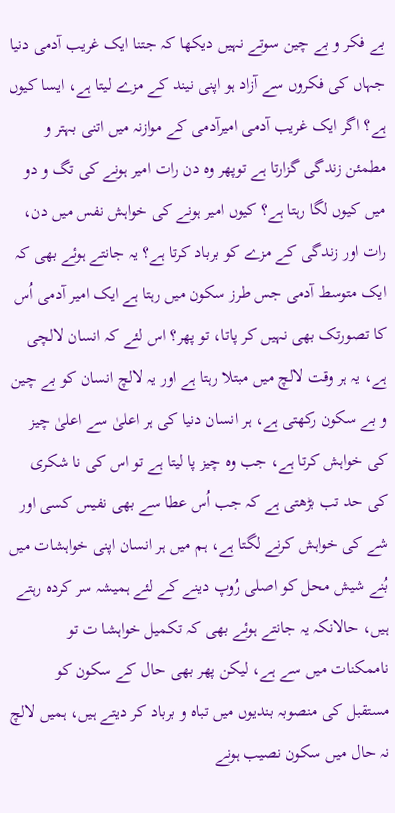بے فکر و بے چین سوتے نہیں دیکھا کہ جتنا ایک غریب آدمی دنیا جہاں کی فکروں سے آزاد ہو اپنی نیند کے مزے لیتا ہے، ایسا کیوں ہے؟ اگر ایک غریب آدمی امیرآدمی کے موازنہ میں اتنی بہتر و مطمئن زندگی گزارتا ہے توپھر وہ دن رات امیر ہونے کی تگ و دو میں کیوں لگا رہتا ہے؟ کیوں امیر ہونے کی خواہش نفس میں دن، رات اور زندگی کے مزے کو برباد کرتا ہے؟ یہ جانتے ہوئے بھی کہ ایک متوسط آدمی جس طرز سکون میں رہتا ہے ایک امیر آدمی اُس کا تصورتک بھی نہیں کر پاتا، تو پھر؟ اس لئے کہ انسان لالچی ہے، یہ ہر وقت لالچ میں مبتلا رہتا ہے اور یہ لالچ انسان کو بے چین و بے سکون رکھتی ہے، ہر انسان دنیا کی ہر اعلیٰ سے اعلیٰ چیز کی خواہش کرتا ہے، جب وہ چیز پا لیتا ہے تو اس کی نا شکری کی حد تب بڑھتی ہے کہ جب اُس عطا سے بھی نفیس کسی اور شے کی خواہش کرنے لگتا ہے، ہم میں ہر انسان اپنی خواہشات میں بُنے شیش محل کو اصلی رُوپ دینے کے لئے ہمیشہ سر کردہ رہتے ہیں، حالانکہ یہ جانتے ہوئے بھی کہ تکمیل خواہشا ت تو ناممکنات میں سے ہے، لیکن پھر بھی حال کے سکون کو مستقبل کی منصوبہ بندیوں میں تباہ و برباد کر دیتے ہیں، ہمیں لالچ نہ حال میں سکون نصیب ہونے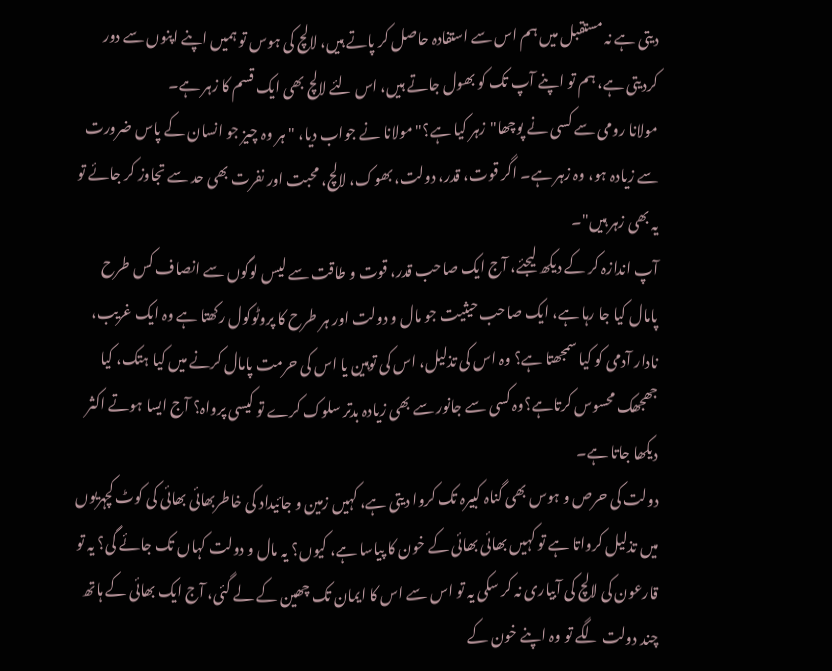دیتی ہے نہ مستقبل میں ہم اس سے استفادہ حاصل کر پاتے ہیں، لالچ کی ہوس تو ہمیں اپنے اپنوں سے دور کردیتی ہے، ہم تو اپنے آپ تک کو بھول جاتے ہیں، اس لئے لالچ بھی ایک قسم کا زہر ہے۔
مولانا رومی سے کسی نے پوچھا"زہر کیا ہے؟" مولانا نے جواب دیا، "ہر وہ چیز جو انسان کے پاس ضرورت سے زیادہ ہو، وہ زہر ہے۔ اگر قوت، قدر، دولت، بھوک، لالچ، محبت اور نفرت بھی حد سے تجاوز کر جائے تو یہ بھی زہر ہیں"۔
آپ اندازہ کر کے دیکھ لیجئے، آج ایک صاحب قدر، قوت و طاقت سے لیس لوگوں سے انصاف کس طرح پامال کیا جا رہا ہے، ایک صاحب حیثیت جو مال و دولت اور ہر طرح کا پروٹوکول رکھتا ہے وہ ایک غریب، نادار آدمی کو کیا سمجھتا ہے؟ وہ اس کی تذلیل، اس کی توہین یا اس کی حرمت پامال کرنے میں کیا ہتک، کیا جھجھک محسوس کرتاہے؟وہ کسی سے جانور سے بھی زیادہ بدتر سلوک کرے تو کیسی پرواہ؟ آج ایسا ہوتے اکثر دیکھا جاتا ہے۔
دولت کی حرص و ہوس بھی گناہ کبیرہ تک کروا دیتی ہے، کہیں زمین و جائیداد کی خاطربھائی بھائی کی کوٹ کچہریوں میں تذلیل کرواتا ہے تو کہیں بھائی بھائی کے خون کا پیاسا ہے، کیوں؟ یہ مال و دولت کہاں تک جائے گی؟ یہ تو قارعون کی لالچ کی آبیاری نہ کر سکی یہ تو اس سے اس کا ایمان تک چھین کے لے گئی، آج ایک بھائی کے ہاتھ چند دولت لگے تو وہ اپنے خون کے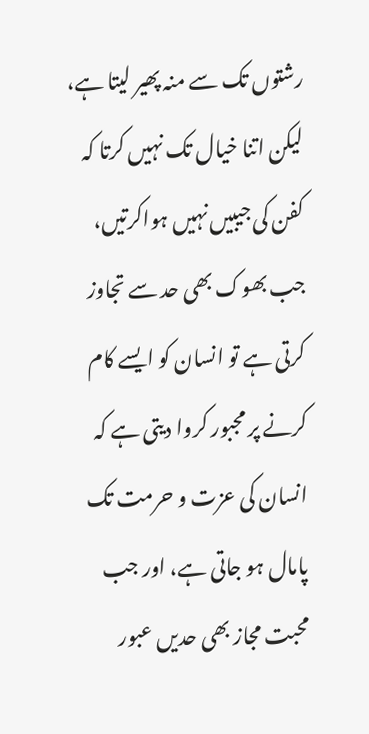رشتوں تک سے منہ پھیر لیتا ہے، لیکن اتنا خیال تک نہیں کرتا کہ کفن کی جیبیں نہیں ہواکرتیں، جب بھوک بھی حد سے تجاوز کرتی ہے تو انسان کو ایسے کام کرنے پر مجبور کروا دیتی ہے کہ انسان کی عزت و حرمت تک پامال ہو جاتی ہے، اور جب محبت مجاز بھی حدیں عبور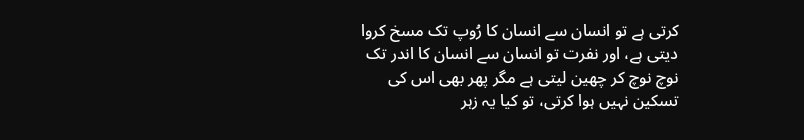کرتی ہے تو انسان سے انسان کا رُوپ تک مسخ کروا دیتی ہے، اور نفرت تو انسان سے انسان کا اندر تک نوچ نوچ کر چھین لیتی ہے مگر پھر بھی اس کی تسکین نہیں ہوا کرتی، تو کیا یہ زہر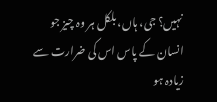نہیں؟ جی، ہاں، بلکل ہر وہ چیز جو انسان کے پاس اس کی ضرارت سے زیادہ ہو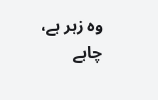وہ زہر ہے، چاہے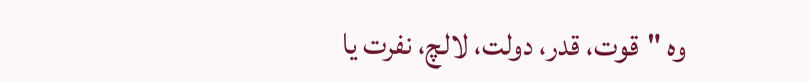وہ "قوت، قدر، دولت، لالچ، نفرت یا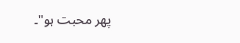پھر محبت ہو"۔